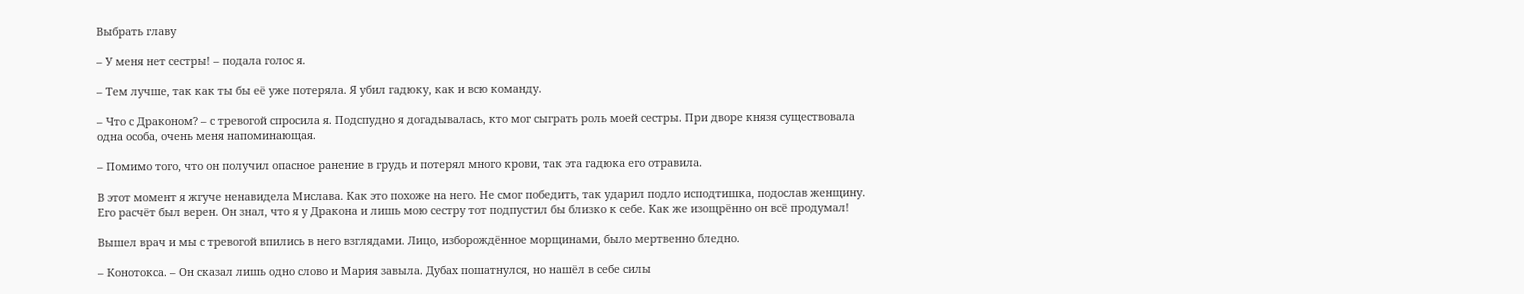Выбрать главу

– У меня нет сестры! – подала голос я.

– Тем лучше, так как ты бы её уже потеряла. Я убил гадюку, как и всю команду.

– Что с Драконом? – с тревогой спросила я. Подспудно я догадывалась, кто мог сыграть роль моей сестры. При дворе князя существовала одна особа, очень меня напоминающая.

– Помимо того, что он получил опасное ранение в грудь и потерял много крови, так эта гадюка его отравила.

В этот момент я жгуче ненавидела Мислава. Как это похоже на него. Не смог победить, так ударил подло исподтишка, подослав женщину. Его расчёт был верен. Он знал, что я у Дракона и лишь мою сестру тот подпустил бы близко к себе. Как же изощрённо он всё продумал!

Вышел врач и мы с тревогой впились в него взглядами. Лицо, изборождённое морщинами, было мертвенно бледно.

– Конотокса. – Он сказал лишь одно слово и Мария завыла. Дубах пошатнулся, но нашёл в себе силы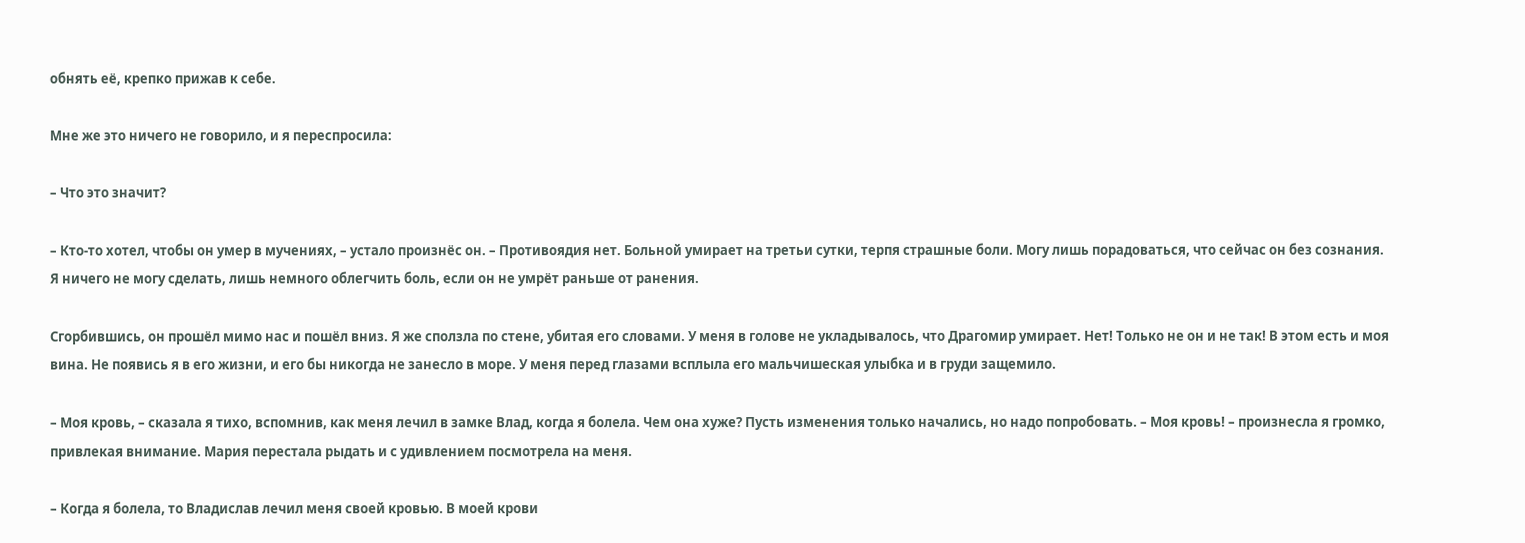обнять её, крепко прижав к себе.

Мне же это ничего не говорило, и я переспросила:

– Что это значит?

– Кто-то хотел, чтобы он умер в мучениях, – устало произнёс он. – Противоядия нет. Больной умирает на третьи сутки, терпя страшные боли. Могу лишь порадоваться, что сейчас он без сознания. Я ничего не могу сделать, лишь немного облегчить боль, если он не умрёт раньше от ранения.

Сгорбившись, он прошёл мимо нас и пошёл вниз. Я же сползла по стене, убитая его словами. У меня в голове не укладывалось, что Драгомир умирает. Нет! Только не он и не так! В этом есть и моя вина. Не появись я в его жизни, и его бы никогда не занесло в море. У меня перед глазами всплыла его мальчишеская улыбка и в груди защемило.

– Моя кровь, – сказала я тихо, вспомнив, как меня лечил в замке Влад, когда я болела. Чем она хуже? Пусть изменения только начались, но надо попробовать. – Моя кровь! – произнесла я громко, привлекая внимание. Мария перестала рыдать и с удивлением посмотрела на меня.

– Когда я болела, то Владислав лечил меня своей кровью. В моей крови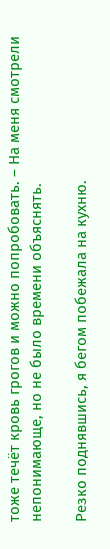тоже течёт кровь грогов и можно попробовать. – На меня смотрели непонимающе, но не было времени объяснять.

Резко поднявшись, я бегом побежала на кухню.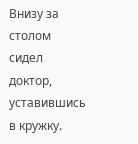Внизу за столом сидел доктор, уставившись в кружку.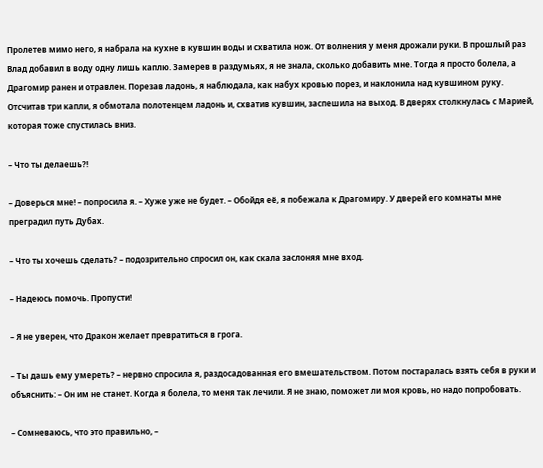Пролетев мимо него, я набрала на кухне в кувшин воды и схватила нож. От волнения у меня дрожали руки. В прошлый раз Влад добавил в воду одну лишь каплю. Замерев в раздумьях, я не знала, сколько добавить мне. Тогда я просто болела, а Драгомир ранен и отравлен. Порезав ладонь, я наблюдала, как набух кровью порез, и наклонила над кувшином руку. Отсчитав три капли, я обмотала полотенцем ладонь и, схватив кувшин, заспешила на выход. В дверях столкнулась с Марией, которая тоже спустилась вниз.

– Что ты делаешь?!

– Доверься мне! – попросила я. – Хуже уже не будет. – Обойдя её, я побежала к Драгомиру. У дверей его комнаты мне преградил путь Дубах.

– Что ты хочешь сделать? – подозрительно спросил он, как скала заслоняя мне вход.

– Надеюсь помочь. Пропусти!

– Я не уверен, что Дракон желает превратиться в грога.

– Ты дашь ему умереть? – нервно спросила я, раздосадованная его вмешательством. Потом постаралась взять себя в руки и объяснить: – Он им не станет. Когда я болела, то меня так лечили. Я не знаю, поможет ли моя кровь, но надо попробовать.

– Сомневаюсь, что это правильно, –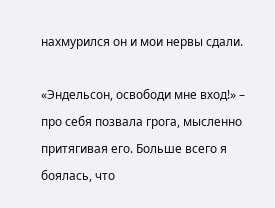нахмурился он и мои нервы сдали.

«Эндельсон, освободи мне вход!» – про себя позвала грога, мысленно притягивая его. Больше всего я боялась, что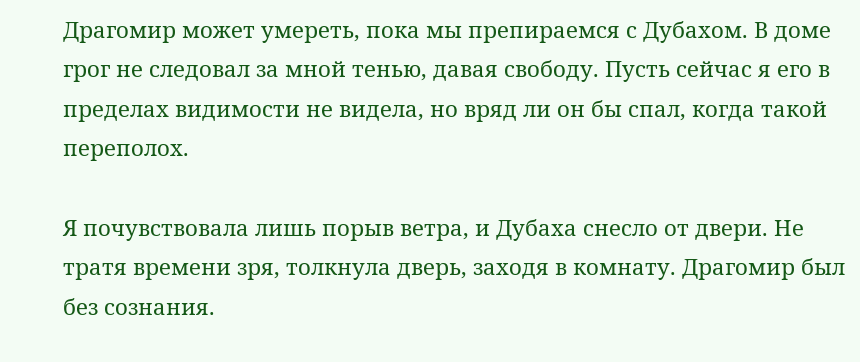Драгомир может умереть, пока мы препираемся с Дубахом. В доме грог не следовал за мной тенью, давая свободу. Пусть сейчас я его в пределах видимости не видела, но вряд ли он бы спал, когда такой переполох.

Я почувствовала лишь порыв ветра, и Дубаха снесло от двери. Не тратя времени зря, толкнула дверь, заходя в комнату. Драгомир был без сознания.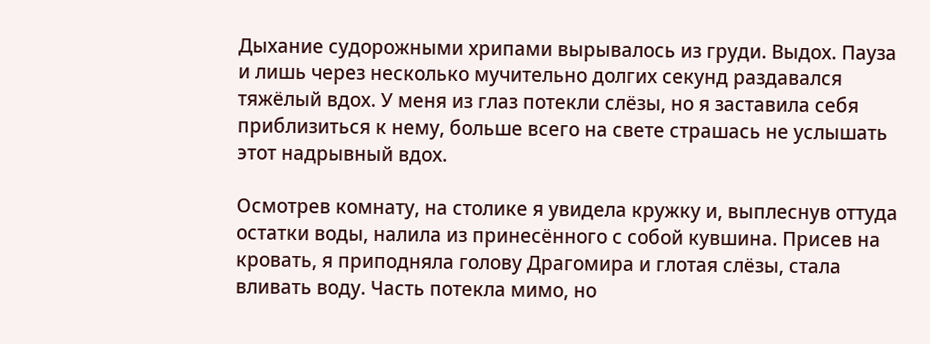Дыхание судорожными хрипами вырывалось из груди. Выдох. Пауза и лишь через несколько мучительно долгих секунд раздавался тяжёлый вдох. У меня из глаз потекли слёзы, но я заставила себя приблизиться к нему, больше всего на свете страшась не услышать этот надрывный вдох.

Осмотрев комнату, на столике я увидела кружку и, выплеснув оттуда остатки воды, налила из принесённого с собой кувшина. Присев на кровать, я приподняла голову Драгомира и глотая слёзы, стала вливать воду. Часть потекла мимо, но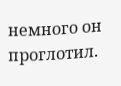немного он проглотил.